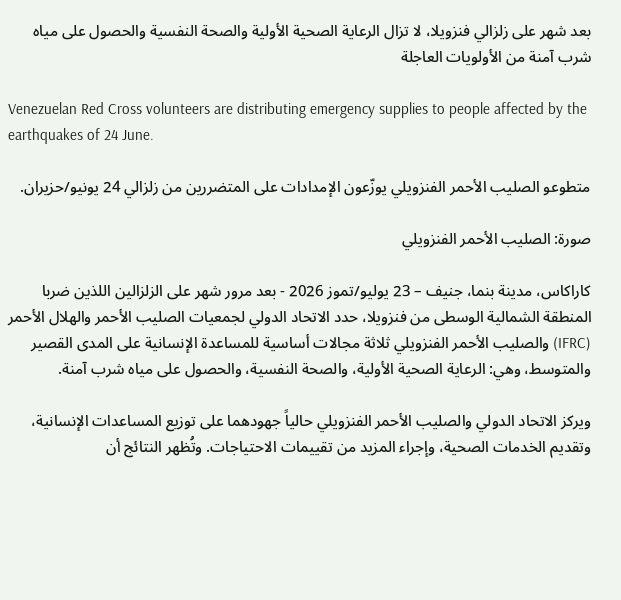بعد شهر على زلزالي فنزويلا، لا تزال الرعاية الصحية الأولية والصحة النفسية والحصول على مياه شرب آمنة من الأولويات العاجلة

Venezuelan Red Cross volunteers are distributing emergency supplies to people affected by the earthquakes of 24 June.

متطوعو الصليب الأحمر الفنزويلي يوزّعون الإمدادات على المتضررين من زلزالي 24 يونيو/حزيران.

صورة: الصليب الأحمر الفنزويلي

كاراكاس، مدينة بنما، جنيف – 23 يوليو/تموز 2026 - بعد مرور شهر على الزلزالين اللذين ضربا المنطقة الشمالية الوسطى من فنزويلا، حدد الاتحاد الدولي لجمعيات الصليب الأحمر والهلال الأحمر (IFRC) والصليب الأحمر الفنزويلي ثلاثة مجالات أساسية للمساعدة الإنسانية على المدى القصير والمتوسط، وهي: الرعاية الصحية الأولية، والصحة النفسية، والحصول على مياه شرب آمنة.

ويركز الاتحاد الدولي والصليب الأحمر الفنزويلي حالياً جهودهما على توزيع المساعدات الإنسانية، وتقديم الخدمات الصحية، وإجراء المزيد من تقييمات الاحتياجات. وتُظهر النتائج أن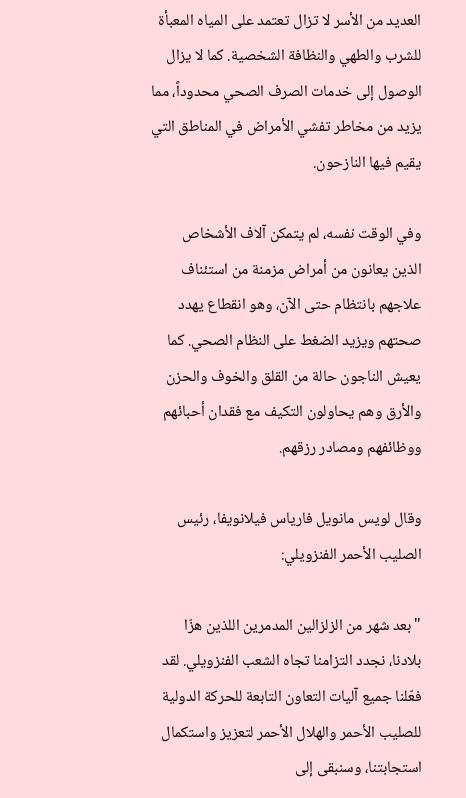العديد من الأسر لا تزال تعتمد على المياه المعبأة للشرب والطهي والنظافة الشخصية. كما لا يزال الوصول إلى خدمات الصرف الصحي محدوداً، مما يزيد من مخاطر تفشي الأمراض في المناطق التي يقيم فيها النازحون.

وفي الوقت نفسه، لم يتمكن آلاف الأشخاص الذين يعانون من أمراض مزمنة من استئناف علاجهم بانتظام حتى الآن، وهو انقطاع يهدد صحتهم ويزيد الضغط على النظام الصحي. كما يعيش الناجون حالة من القلق والخوف والحزن والأرق وهم يحاولون التكيف مع فقدان أحبائهم ووظائفهم ومصادر رزقهم.

وقال لويس مانويل فارياس فيلانويفا، رئيس الصليب الأحمر الفنزويلي:

"بعد شهر من الزلزالين المدمرين اللذين هزّا بلادنا، نجدد التزامنا تجاه الشعب الفنزويلي. لقد فعّلنا جميع آليات التعاون التابعة للحركة الدولية للصليب الأحمر والهلال الأحمر لتعزيز واستكمال استجابتنا، وسنبقى إلى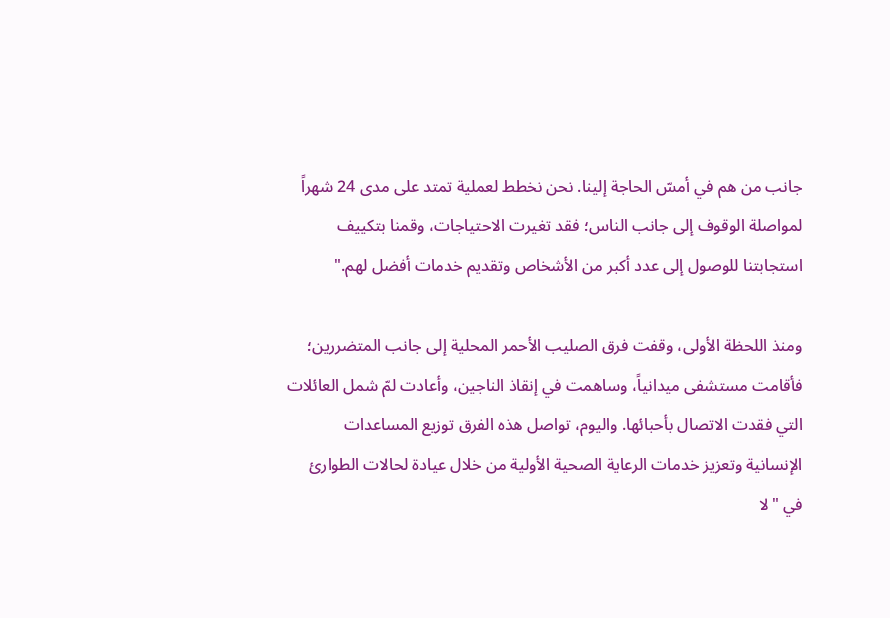جانب من هم في أمسّ الحاجة إلينا. نحن نخطط لعملية تمتد على مدى 24 شهراً لمواصلة الوقوف إلى جانب الناس؛ فقد تغيرت الاحتياجات، وقمنا بتكييف استجابتنا للوصول إلى عدد أكبر من الأشخاص وتقديم خدمات أفضل لهم."

ومنذ اللحظة الأولى، وقفت فرق الصليب الأحمر المحلية إلى جانب المتضررين؛ فأقامت مستشفى ميدانياً، وساهمت في إنقاذ الناجين، وأعادت لمّ شمل العائلات التي فقدت الاتصال بأحبائها. واليوم، تواصل هذه الفرق توزيع المساعدات الإنسانية وتعزيز خدمات الرعاية الصحية الأولية من خلال عيادة لحالات الطوارئ في "لا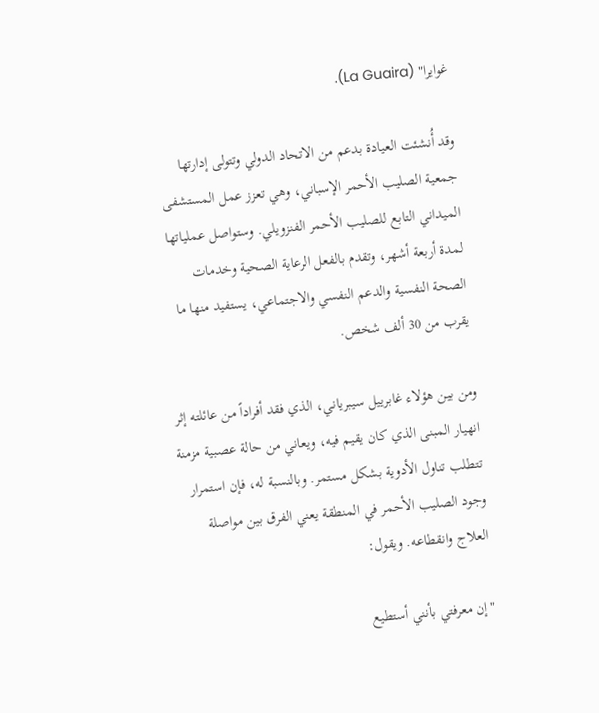غوايرا" (La Guaira).

وقد أُنشئت العيادة بدعم من الاتحاد الدولي وتتولى إدارتها جمعية الصليب الأحمر الإسباني، وهي تعزز عمل المستشفى الميداني التابع للصليب الأحمر الفنزويلي. وستواصل عملياتها لمدة أربعة أشهر، وتقدم بالفعل الرعاية الصحية وخدمات الصحة النفسية والدعم النفسي والاجتماعي، يستفيد منها ما يقرب من 30 ألف شخص.

ومن بين هؤلاء غابرييل سيبرياني، الذي فقد أفراداً من عائلته إثر انهيار المبنى الذي كان يقيم فيه، ويعاني من حالة عصبية مزمنة تتطلب تناول الأدوية بشكل مستمر. وبالنسبة له، فإن استمرار وجود الصليب الأحمر في المنطقة يعني الفرق بين مواصلة العلاج وانقطاعه. ويقول:

"إن معرفتي بأنني أستطيع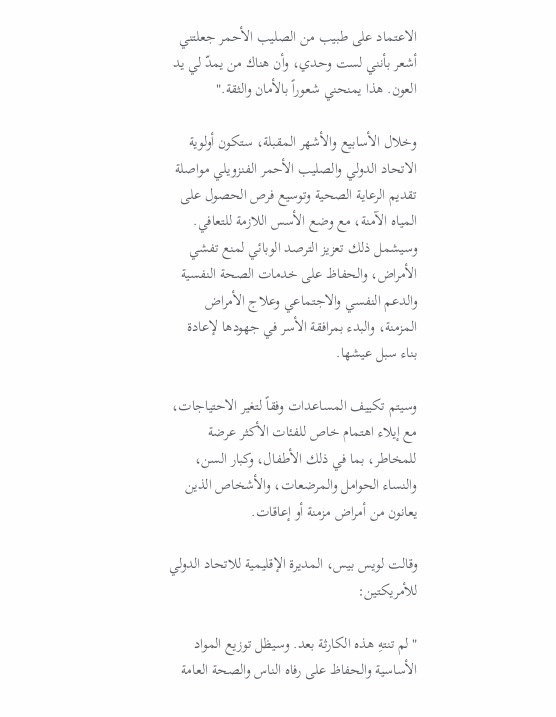الاعتماد على طبيب من الصليب الأحمر جعلتني أشعر بأنني لست وحدي، وأن هناك من يمدّ لي يد العون. هذا يمنحني شعوراً بالأمان والثقة."

وخلال الأسابيع والأشهر المقبلة، ستكون أولوية الاتحاد الدولي والصليب الأحمر الفنزويلي مواصلة تقديم الرعاية الصحية وتوسيع فرص الحصول على المياه الآمنة، مع وضع الأسس اللازمة للتعافي. وسيشمل ذلك تعزيز الترصد الوبائي لمنع تفشي الأمراض، والحفاظ على خدمات الصحة النفسية والدعم النفسي والاجتماعي وعلاج الأمراض المزمنة، والبدء بمرافقة الأسر في جهودها لإعادة بناء سبل عيشها.

وسيتم تكييف المساعدات وفقاً لتغير الاحتياجات، مع إيلاء اهتمام خاص للفئات الأكثر عرضة للمخاطر، بما في ذلك الأطفال، وكبار السن، والنساء الحوامل والمرضعات، والأشخاص الذين يعانون من أمراض مزمنة أو إعاقات.

وقالت لويس بيس، المديرة الإقليمية للاتحاد الدولي للأمريكتين:

"لم تنتهِ هذه الكارثة بعد. وسيظل توزيع المواد الأساسية والحفاظ على رفاه الناس والصحة العامة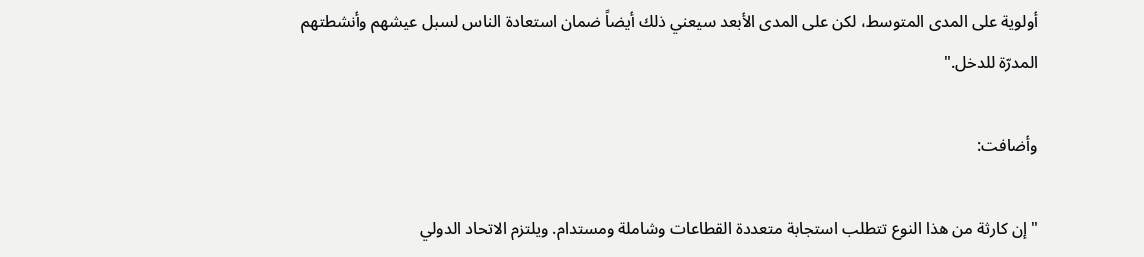أولوية على المدى المتوسط، لكن على المدى الأبعد سيعني ذلك أيضاً ضمان استعادة الناس لسبل عيشهم وأنشطتهم المدرّة للدخل."

وأضافت:

"إن كارثة من هذا النوع تتطلب استجابة متعددة القطاعات وشاملة ومستدام. ويلتزم الاتحاد الدولي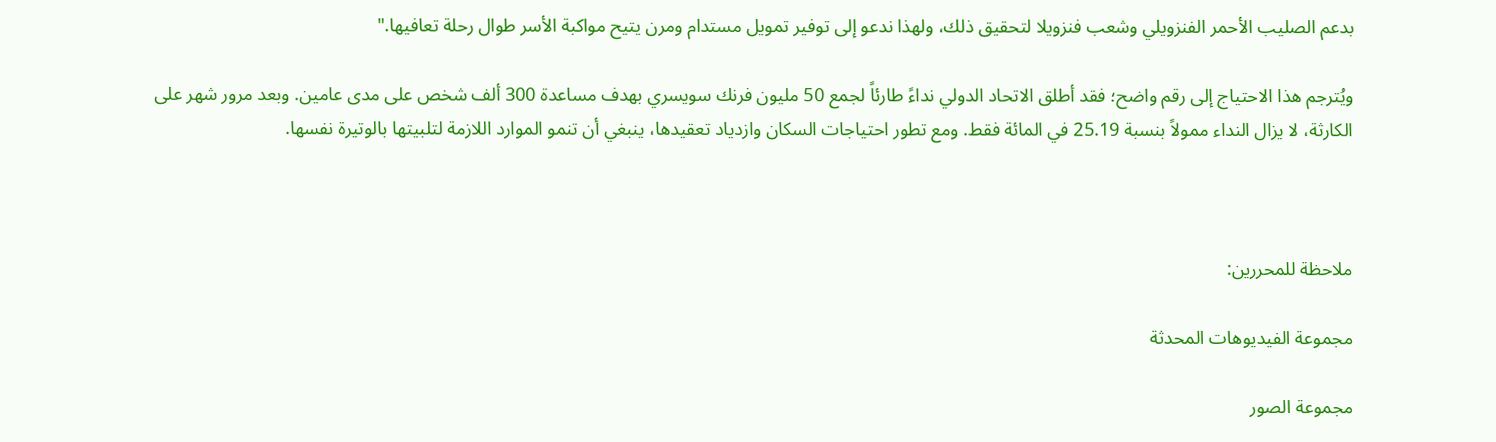بدعم الصليب الأحمر الفنزويلي وشعب فنزويلا لتحقيق ذلك، ولهذا ندعو إلى توفير تمويل مستدام ومرن يتيح مواكبة الأسر طوال رحلة تعافيها."

ويُترجم هذا الاحتياج إلى رقم واضح؛ فقد أطلق الاتحاد الدولي نداءً طارئاً لجمع 50 مليون فرنك سويسري بهدف مساعدة 300 ألف شخص على مدى عامين. وبعد مرور شهر على الكارثة، لا يزال النداء ممولاً بنسبة 25.19 في المائة فقط. ومع تطور احتياجات السكان وازدياد تعقيدها، ينبغي أن تنمو الموارد اللازمة لتلبيتها بالوتيرة نفسها.



ملاحظة للمحررين:

مجموعة الفيديوهات المحدثة

مجموعة الصور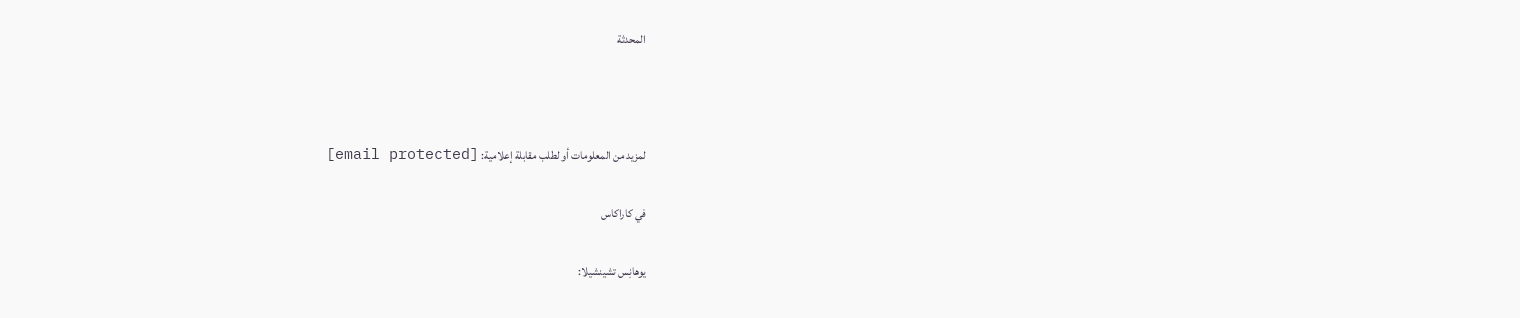المحدثة



لمزيد من المعلومات أو لطلب مقابلة إعلامية: [email protected]

في كاراكاس

يوهانِس تشينشيلا: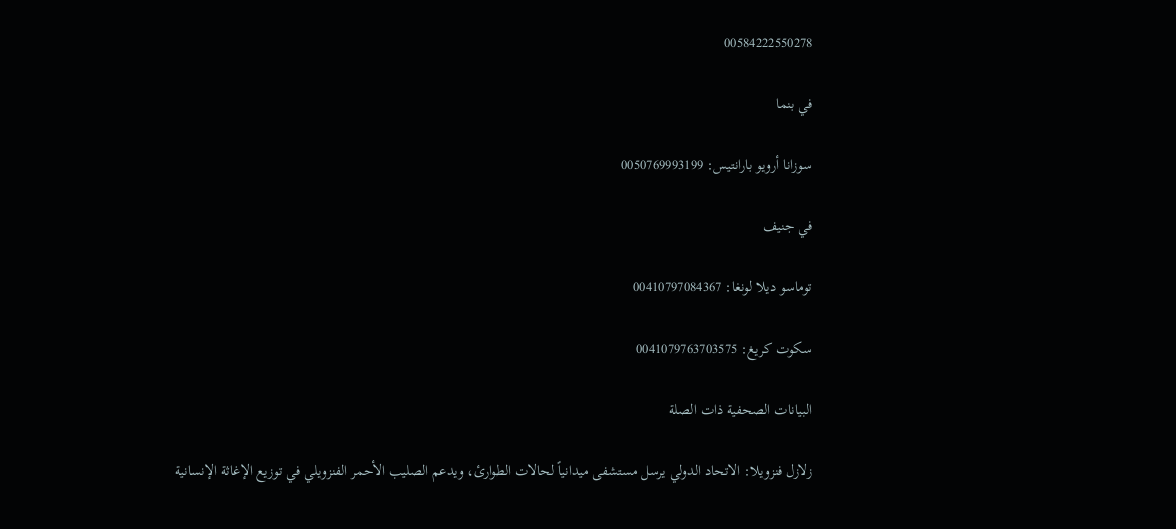00584222550278

في بنما

سوزانا أرويو بارانتيس: 0050769993199

في جنيف

توماسو ديلا لونغا: 00410797084367

سكوت كريغ: 0041079763703575

البيانات الصحفية ذات الصلة

زلازل فنزويلا: الاتحاد الدولي يرسل مستشفى ميدانياً لحالات الطوارئ، ويدعم الصليب الأحمر الفنزويلي في توزيع الإغاثة الإنسانية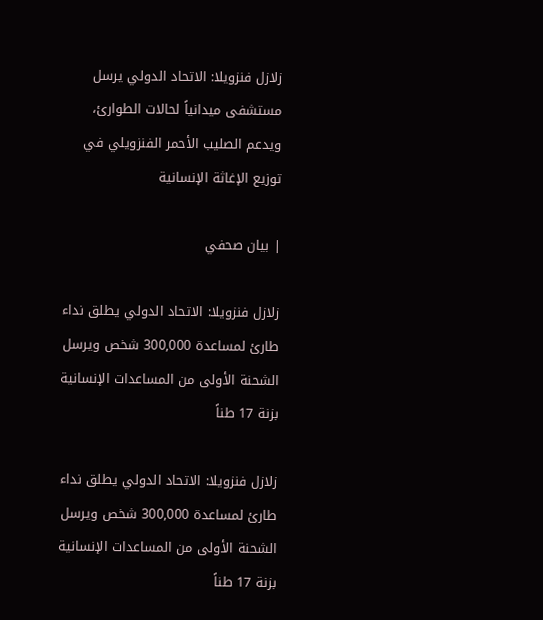زلازل فنزويلا: الاتحاد الدولي يرسل مستشفى ميدانياً لحالات الطوارئ، ويدعم الصليب الأحمر الفنزويلي في توزيع الإغاثة الإنسانية

| بيان صحفي

زلازل فنزويلا: الاتحاد الدولي يطلق نداء طارئ لمساعدة 300,000 شخص ويرسل الشحنة الأولى من المساعدات الإنسانية بزنة 17 طناً

زلازل فنزويلا: الاتحاد الدولي يطلق نداء طارئ لمساعدة 300,000 شخص ويرسل الشحنة الأولى من المساعدات الإنسانية بزنة 17 طناً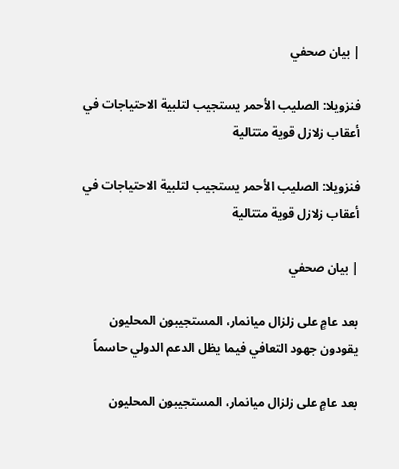| بيان صحفي

فنزويلا: الصليب الأحمر يستجيب لتلبية الاحتياجات في أعقاب زلازل قوية متتالية

فنزويلا: الصليب الأحمر يستجيب لتلبية الاحتياجات في أعقاب زلازل قوية متتالية

| بيان صحفي

بعد عامٍ على زلزال ميانمار، المستجيبون المحليون يقودون جهود التعافي فيما يظل الدعم الدولي حاسماً

بعد عامٍ على زلزال ميانمار، المستجيبون المحليون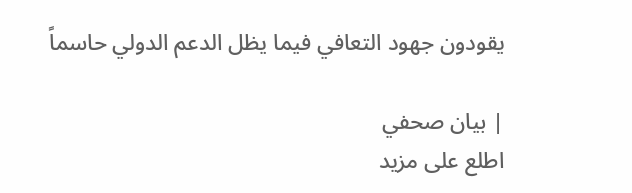يقودون جهود التعافي فيما يظل الدعم الدولي حاسماً

| بيان صحفي
اطلع على مزيد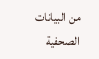من البيانات الصحفية